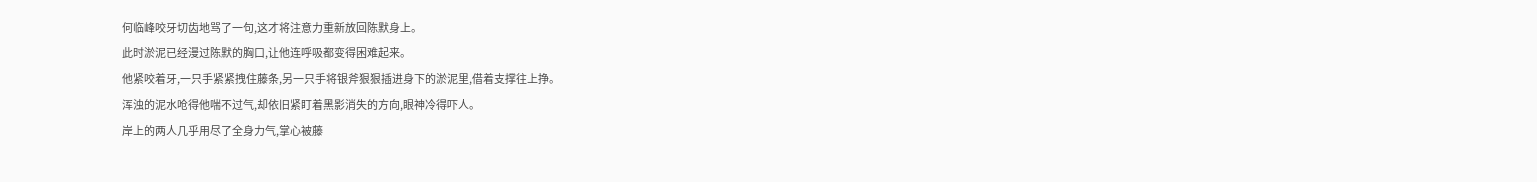何临峰咬牙切齿地骂了一句,这才将注意力重新放回陈默身上。
此时淤泥已经漫过陈默的胸口,让他连呼吸都变得困难起来。
他紧咬着牙,一只手紧紧拽住藤条,另一只手将银斧狠狠插进身下的淤泥里,借着支撑往上挣。
浑浊的泥水呛得他喘不过气,却依旧紧盯着黑影消失的方向,眼神冷得吓人。
岸上的两人几乎用尽了全身力气,掌心被藤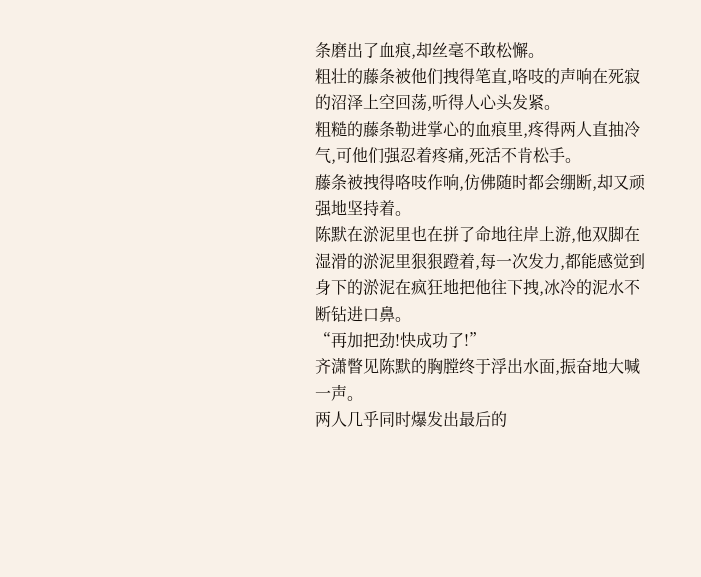条磨出了血痕,却丝毫不敢松懈。
粗壮的藤条被他们拽得笔直,咯吱的声响在死寂的沼泽上空回荡,听得人心头发紧。
粗糙的藤条勒进掌心的血痕里,疼得两人直抽冷气,可他们强忍着疼痛,死活不肯松手。
藤条被拽得咯吱作响,仿佛随时都会绷断,却又顽强地坚持着。
陈默在淤泥里也在拼了命地往岸上游,他双脚在湿滑的淤泥里狠狠蹬着,每一次发力,都能感觉到身下的淤泥在疯狂地把他往下拽,冰冷的泥水不断钻进口鼻。
“再加把劲!快成功了!”
齐潇瞥见陈默的胸膛终于浮出水面,振奋地大喊一声。
两人几乎同时爆发出最后的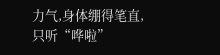力气,身体绷得笔直,只听“哗啦”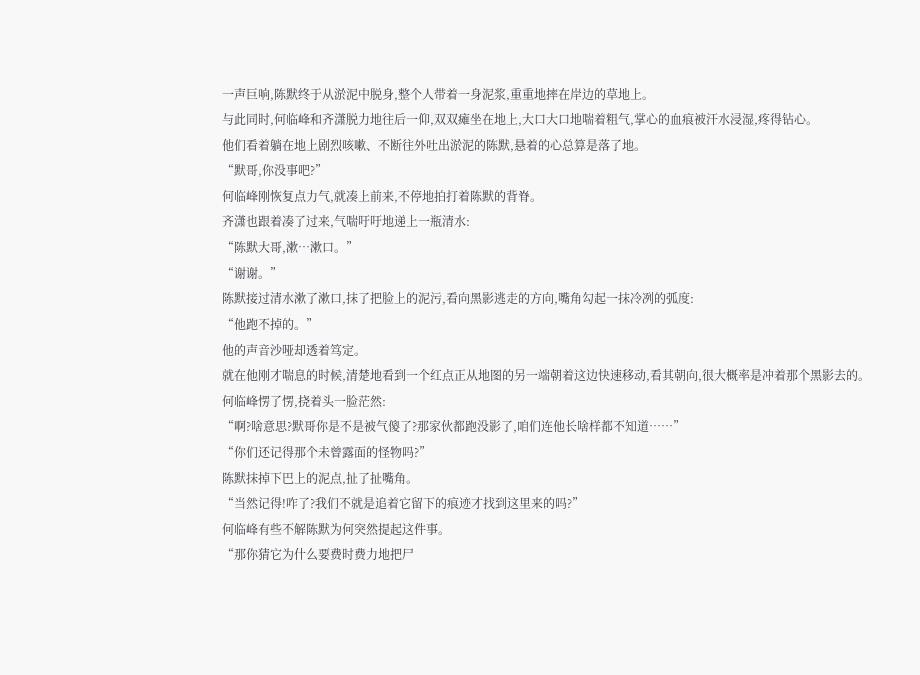一声巨响,陈默终于从淤泥中脱身,整个人带着一身泥浆,重重地摔在岸边的草地上。
与此同时,何临峰和齐潇脱力地往后一仰,双双瘫坐在地上,大口大口地喘着粗气,掌心的血痕被汗水浸湿,疼得钻心。
他们看着躺在地上剧烈咳嗽、不断往外吐出淤泥的陈默,悬着的心总算是落了地。
“默哥,你没事吧?”
何临峰刚恢复点力气,就凑上前来,不停地拍打着陈默的背脊。
齐潇也跟着凑了过来,气喘吁吁地递上一瓶清水:
“陈默大哥,漱…漱口。”
“谢谢。”
陈默接过清水漱了漱口,抹了把脸上的泥污,看向黑影逃走的方向,嘴角勾起一抹冷冽的弧度:
“他跑不掉的。”
他的声音沙哑却透着笃定。
就在他刚才喘息的时候,清楚地看到一个红点正从地图的另一端朝着这边快速移动,看其朝向,很大概率是冲着那个黑影去的。
何临峰愣了愣,挠着头一脸茫然:
“啊?啥意思?默哥你是不是被气傻了?那家伙都跑没影了,咱们连他长啥样都不知道……”
“你们还记得那个未曾露面的怪物吗?”
陈默抹掉下巴上的泥点,扯了扯嘴角。
“当然记得!咋了?我们不就是追着它留下的痕迹才找到这里来的吗?”
何临峰有些不解陈默为何突然提起这件事。
“那你猜它为什么要费时费力地把尸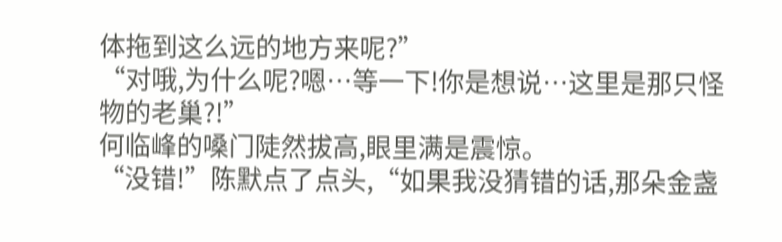体拖到这么远的地方来呢?”
“对哦,为什么呢?嗯…等一下!你是想说…这里是那只怪物的老巢?!”
何临峰的嗓门陡然拔高,眼里满是震惊。
“没错!”陈默点了点头,“如果我没猜错的话,那朵金盏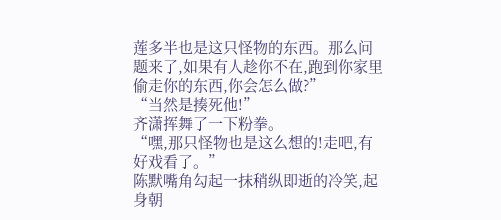莲多半也是这只怪物的东西。那么问题来了,如果有人趁你不在,跑到你家里偷走你的东西,你会怎么做?”
“当然是揍死他!”
齐潇挥舞了一下粉拳。
“嘿,那只怪物也是这么想的!走吧,有好戏看了。”
陈默嘴角勾起一抹稍纵即逝的冷笑,起身朝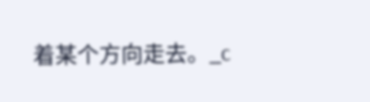着某个方向走去。_c